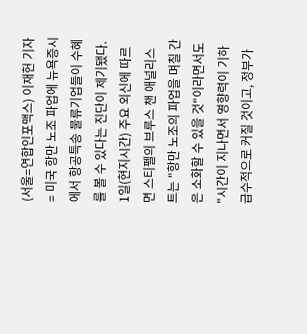(서울=연합인포맥스) 이재헌 기자 = 미국 항만 노조 파업에 뉴욕증시에서 항공특송 물류기업들이 수혜를 볼 수 있다는 진단이 제기됐다.
1일(현지시간) 주요 외신에 따르면 스티펠의 브루스 챈 애널리스트는 "항만 노조의 파업을 며칠 간은 소화할 수 있을 것"이라면서도 "시간이 지나면서 영향력이 기하급수적으로 커질 것이고, 정부가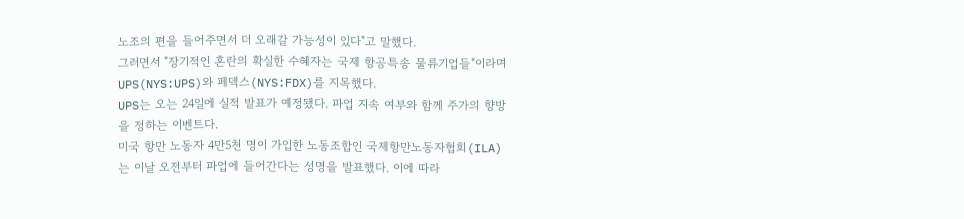노조의 편을 들어주면서 더 오래갈 가능성이 있다"고 말했다.
그러면서 "장기적인 혼란의 확실한 수혜자는 국제 항공특송 물류기업들"이라며 UPS(NYS:UPS)와 페덱스(NYS:FDX)를 지목했다.
UPS는 오는 24일에 실적 발표가 예정됐다. 파업 지속 여부와 함께 주가의 향방을 정하는 이벤트다.
미국 항만 노동자 4만5천 명이 가입한 노동조합인 국제항만노동자협회(ILA)는 이날 오전부터 파업에 들어간다는 성명을 발표했다. 이에 따라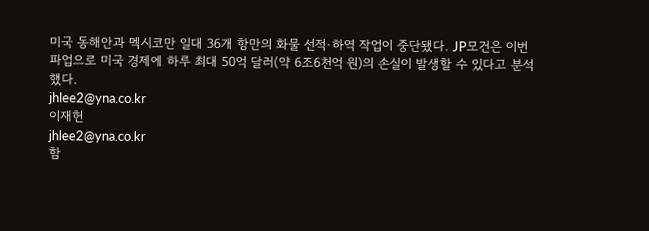미국 동해안과 멕시코만 일대 36개 항만의 화물 선적·하역 작업이 중단됐다. JP모건은 이번 파업으로 미국 경제에 하루 최대 50억 달러(약 6조6천억 원)의 손실이 발생할 수 있다고 분석했다.
jhlee2@yna.co.kr
이재헌
jhlee2@yna.co.kr
함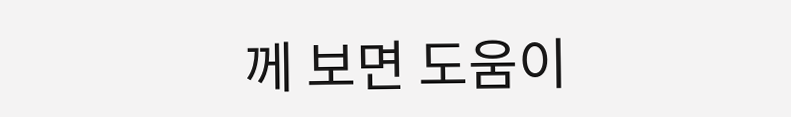께 보면 도움이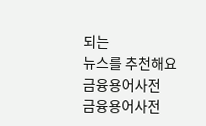되는
뉴스를 추천해요
금융용어사전
금융용어사전